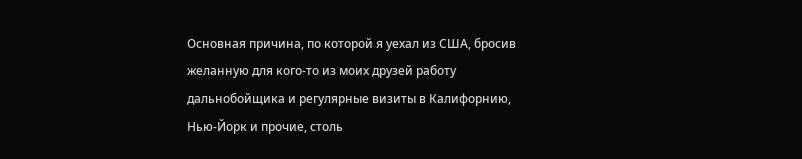Основная причина, по которой я уехал из США, бросив желанную для кого-то из моих друзей работу дальнобойщика и регулярные визиты в Калифорнию, Нью-Йорк и прочие, столь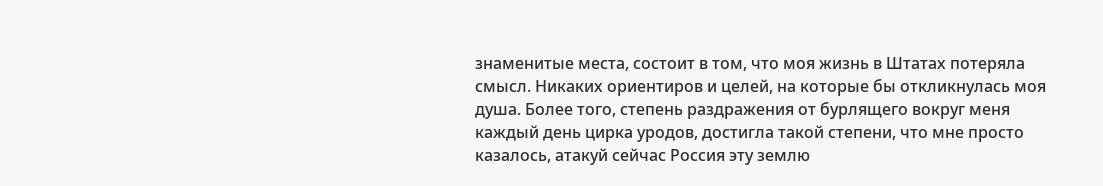знаменитые места, состоит в том, что моя жизнь в Штатах потеряла смысл. Никаких ориентиров и целей, на которые бы откликнулась моя душа. Более того, степень раздражения от бурлящего вокруг меня каждый день цирка уродов, достигла такой степени, что мне просто казалось, атакуй сейчас Россия эту землю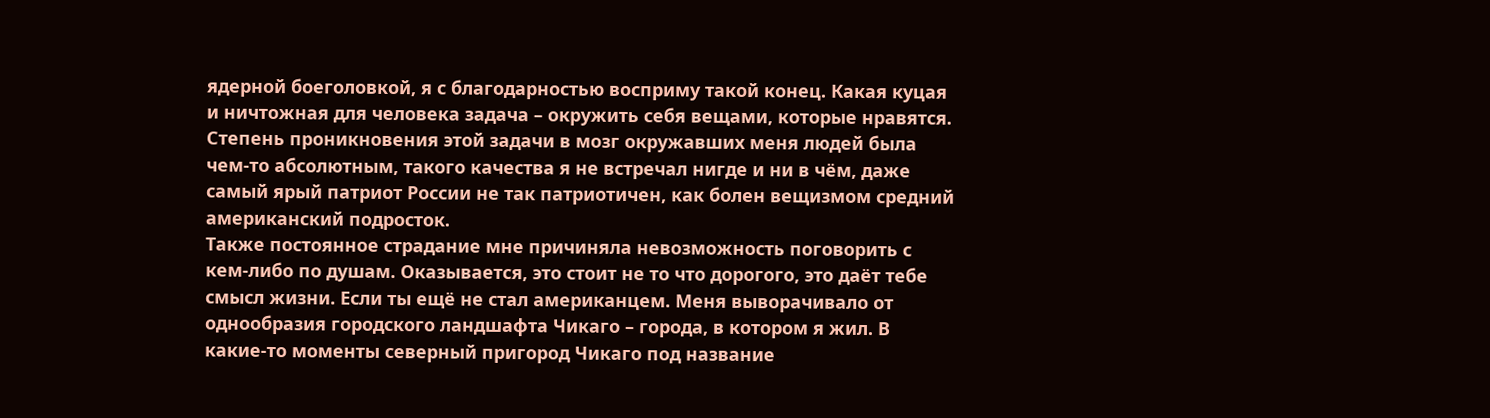ядерной боеголовкой, я с благодарностью восприму такой конец. Какая куцая и ничтожная для человека задача – окружить себя вещами, которые нравятся. Степень проникновения этой задачи в мозг окружавших меня людей была чем-то абсолютным, такого качества я не встречал нигде и ни в чём, даже самый ярый патриот России не так патриотичен, как болен вещизмом средний американский подросток.
Также постоянное страдание мне причиняла невозможность поговорить с кем-либо по душам. Оказывается, это стоит не то что дорогого, это даёт тебе смысл жизни. Если ты ещё не стал американцем. Меня выворачивало от однообразия городского ландшафта Чикаго – города, в котором я жил. В какие-то моменты северный пригород Чикаго под название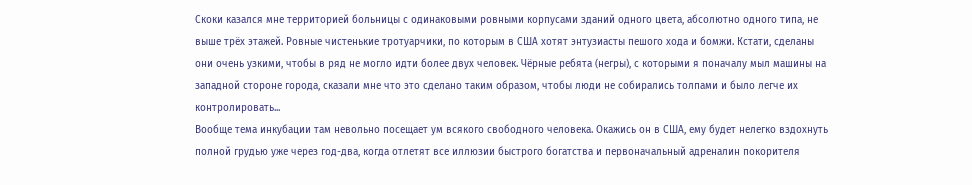Скоки казался мне территорией больницы с одинаковыми ровными корпусами зданий одного цвета, абсолютно одного типа, не выше трёх этажей. Ровные чистенькие тротуарчики, по которым в США хотят энтузиасты пешого хода и бомжи. Кстати, сделаны они очень узкими, чтобы в ряд не могло идти более двух человек. Чёрные ребята (негры), с которыми я поначалу мыл машины на западной стороне города, сказали мне что это сделано таким образом, чтобы люди не собирались толпами и было легче их контролировать...
Вообще тема инкубации там невольно посещает ум всякого свободного человека. Окажись он в США, ему будет нелегко вздохнуть полной грудью уже через год-два, когда отлетят все иллюзии быстрого богатства и первоначальный адреналин покорителя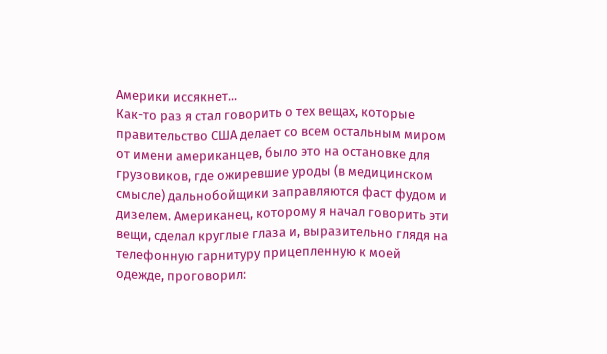Америки иссякнет...
Как-то раз я стал говорить о тех вещах, которые правительство США делает со всем остальным миром от имени американцев, было это на остановке для грузовиков, где ожиревшие уроды (в медицинском смысле) дальнобойщики заправляются фаст фудом и дизелем. Американец, которому я начал говорить эти вещи, сделал круглые глаза и, выразительно глядя на телефонную гарнитуру прицепленную к моей одежде, проговорил: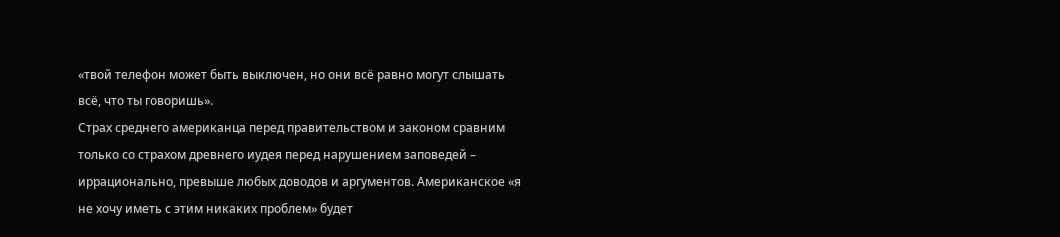«твой телефон может быть выключен, но они всё равно могут слышать всё, что ты говоришь».
Страх среднего американца перед правительством и законом сравним только со страхом древнего иудея перед нарушением заповедей – иррационально, превыше любых доводов и аргументов. Американское «я не хочу иметь с этим никаких проблем» будет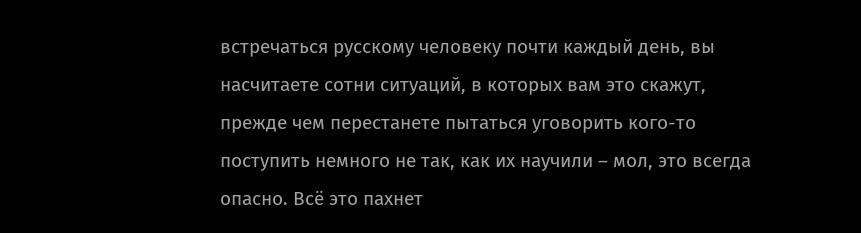встречаться русскому человеку почти каждый день, вы насчитаете сотни ситуаций, в которых вам это скажут, прежде чем перестанете пытаться уговорить кого-то поступить немного не так, как их научили – мол, это всегда опасно. Всё это пахнет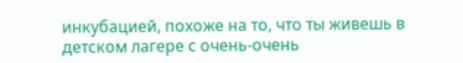инкубацией, похоже на то, что ты живешь в детском лагере с очень-очень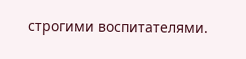строгими воспитателями.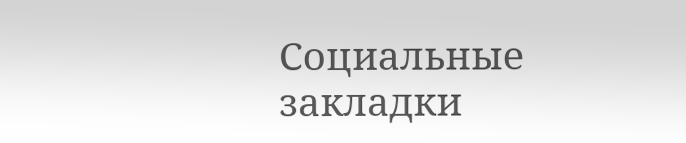Социальные закладки